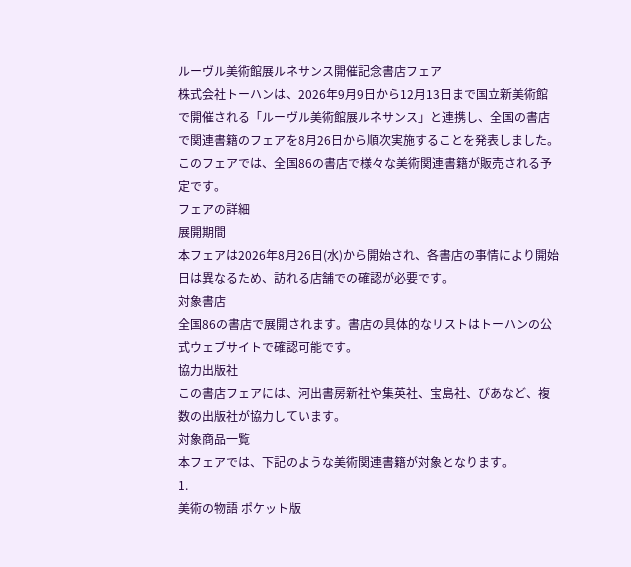ルーヴル美術館展ルネサンス開催記念書店フェア
株式会社トーハンは、2026年9月9日から12月13日まで国立新美術館で開催される「ルーヴル美術館展ルネサンス」と連携し、全国の書店で関連書籍のフェアを8月26日から順次実施することを発表しました。このフェアでは、全国86の書店で様々な美術関連書籍が販売される予定です。
フェアの詳細
展開期間
本フェアは2026年8月26日(水)から開始され、各書店の事情により開始日は異なるため、訪れる店舗での確認が必要です。
対象書店
全国86の書店で展開されます。書店の具体的なリストはトーハンの公式ウェブサイトで確認可能です。
協力出版社
この書店フェアには、河出書房新社や集英社、宝島社、ぴあなど、複数の出版社が協力しています。
対象商品一覧
本フェアでは、下記のような美術関連書籍が対象となります。
1.
美術の物語 ポケット版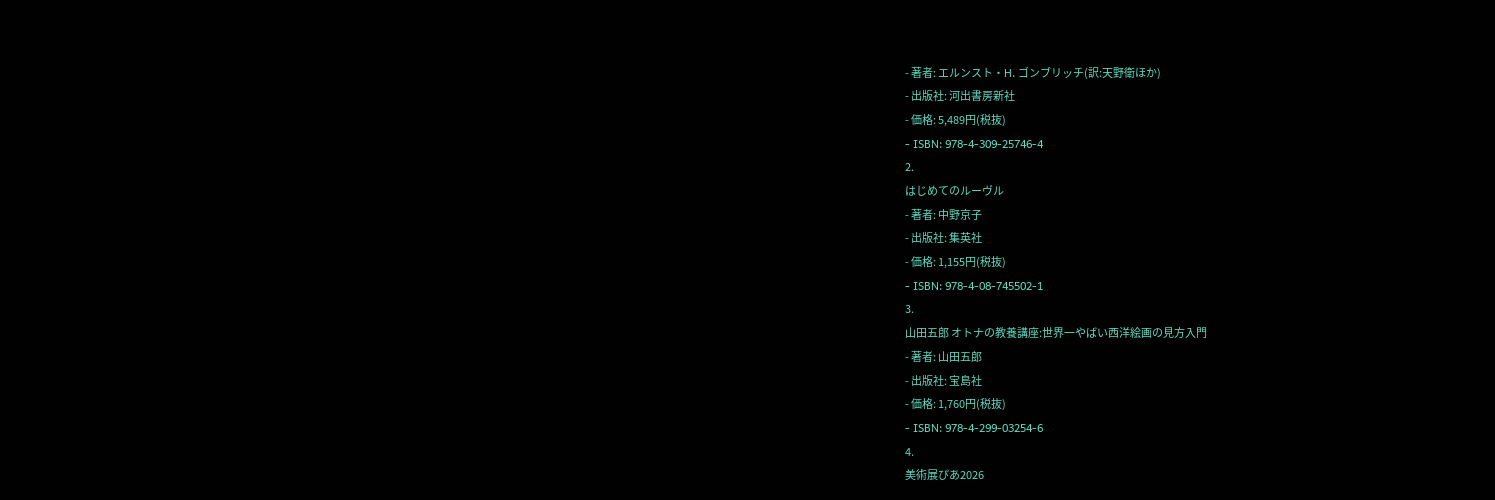- 著者: エルンスト・H. ゴンブリッチ(訳:天野衛ほか)
- 出版社: 河出書房新社
- 価格: 5,489円(税抜)
- ISBN: 978-4-309-25746-4
2.
はじめてのルーヴル
- 著者: 中野京子
- 出版社: 集英社
- 価格: 1,155円(税抜)
- ISBN: 978-4-08-745502-1
3.
山田五郎 オトナの教養講座:世界一やばい西洋絵画の見方入門
- 著者: 山田五郎
- 出版社: 宝島社
- 価格: 1,760円(税抜)
- ISBN: 978-4-299-03254-6
4.
美術展ぴあ2026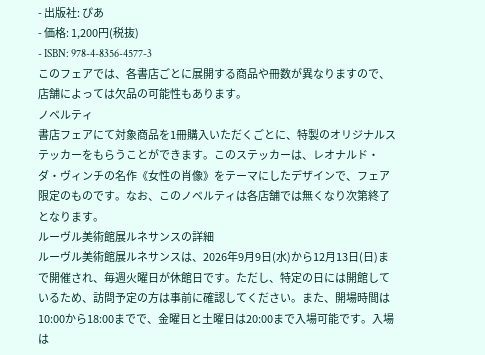- 出版社: ぴあ
- 価格: 1,200円(税抜)
- ISBN: 978-4-8356-4577-3
このフェアでは、各書店ごとに展開する商品や冊数が異なりますので、店舗によっては欠品の可能性もあります。
ノベルティ
書店フェアにて対象商品を1冊購入いただくごとに、特製のオリジナルステッカーをもらうことができます。このステッカーは、レオナルド・ダ・ヴィンチの名作《女性の肖像》をテーマにしたデザインで、フェア限定のものです。なお、このノベルティは各店舗では無くなり次第終了となります。
ルーヴル美術館展ルネサンスの詳細
ルーヴル美術館展ルネサンスは、2026年9月9日(水)から12月13日(日)まで開催され、毎週火曜日が休館日です。ただし、特定の日には開館しているため、訪問予定の方は事前に確認してください。また、開場時間は10:00から18:00までで、金曜日と土曜日は20:00まで入場可能です。入場は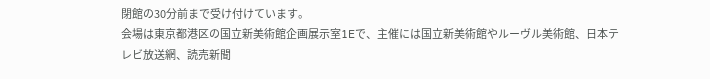閉館の30分前まで受け付けています。
会場は東京都港区の国立新美術館企画展示室1Eで、主催には国立新美術館やルーヴル美術館、日本テレビ放送網、読売新聞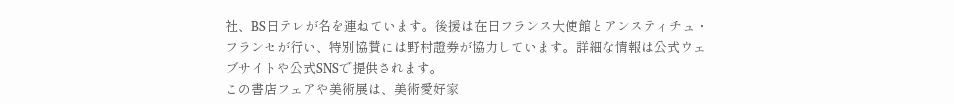社、BS日テレが名を連ねています。後援は在日フランス大使館とアンスティチュ・フランセが行い、特別協賛には野村證券が協力しています。詳細な情報は公式ウェブサイトや公式SNSで提供されます。
この書店フェアや美術展は、美術愛好家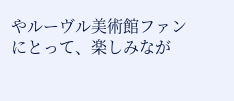やルーヴル美術館ファンにとって、楽しみなが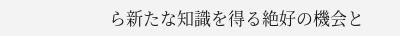ら新たな知識を得る絶好の機会と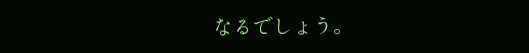なるでしょう。